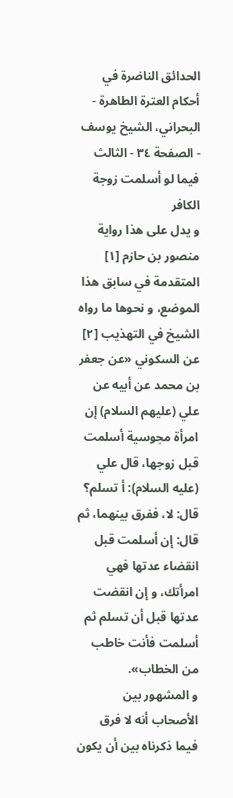الحدائق الناضرة في أحكام العترة الطاهرة - البحراني، الشيخ يوسف - الصفحة ٣٤ - الثالث فيما لو أسلمت زوجة الكافر
و يدل على هذا رواية منصور بن حازم [١] المتقدمة في سابق هذا الموضع، و نحوها ما رواه
الشيخ في التهذيب [٢] عن السكوني «عن جعفر بن محمد عن أبيه عن علي (عليهم السلام) إن امرأة مجوسية أسلمت قبل زوجها، قال علي (عليه السلام): أ تسلم؟
قال: لا، ففرق بينهما، ثم قال: إن أسلمت قبل انقضاء عدتها فهي امرأتك، و إن انقضت عدتها قبل أن تسلم ثم أسلمت فأنت خاطب من الخطاب».
و المشهور بين الأصحاب أنه لا فرق فيما ذكرناه بين أن يكون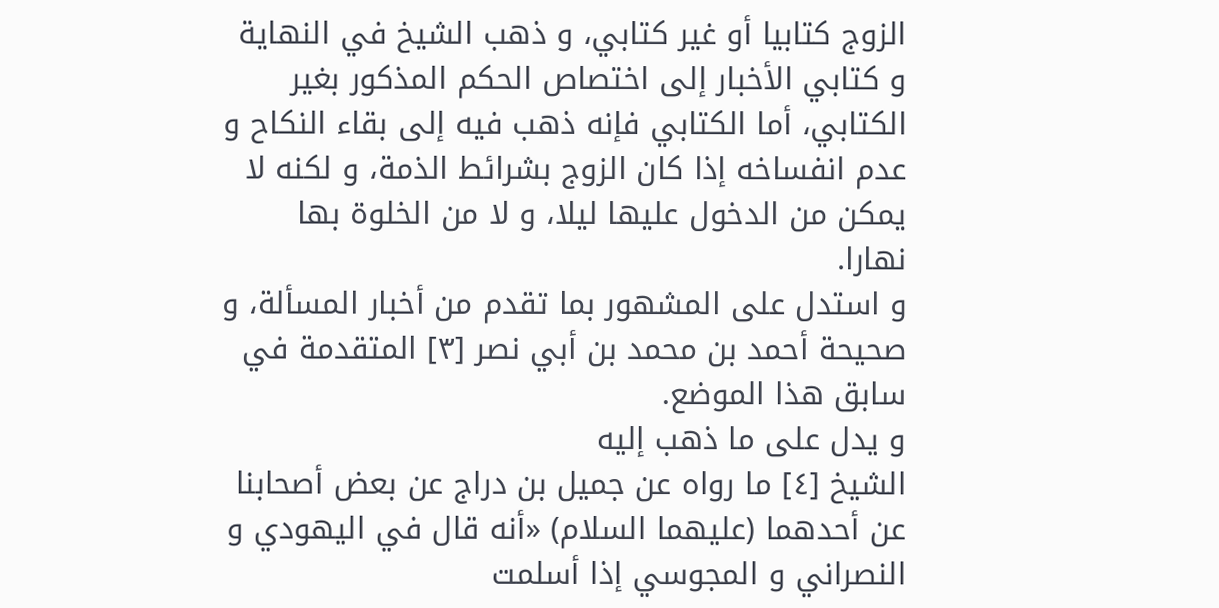الزوج كتابيا أو غير كتابي، و ذهب الشيخ في النهاية و كتابي الأخبار إلى اختصاص الحكم المذكور بغير الكتابي، أما الكتابي فإنه ذهب فيه إلى بقاء النكاح و عدم انفساخه إذا كان الزوج بشرائط الذمة، و لكنه لا يمكن من الدخول عليها ليلا، و لا من الخلوة بها نهارا.
و استدل على المشهور بما تقدم من أخبار المسألة، و صحيحة أحمد بن محمد بن أبي نصر [٣] المتقدمة في سابق هذا الموضع.
و يدل على ما ذهب إليه
الشيخ [٤] ما رواه عن جميل بن دراج عن بعض أصحابنا عن أحدهما (عليهما السلام) «أنه قال في اليهودي و النصراني و المجوسي إذا أسلمت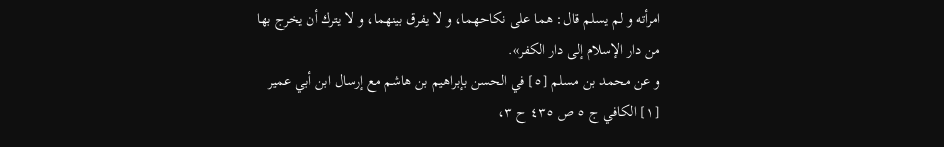امرأته و لم يسلم قال: هما على نكاحهما، و لا يفرق بينهما، و لا يترك أن يخرج بها من دار الإسلام إلى دار الكفر».
و عن محمد بن مسلم [٥] في الحسن بإبراهيم بن هاشم مع إرسال ابن أبي عمير
[١] الكافي ج ٥ ص ٤٣٥ ح ٣،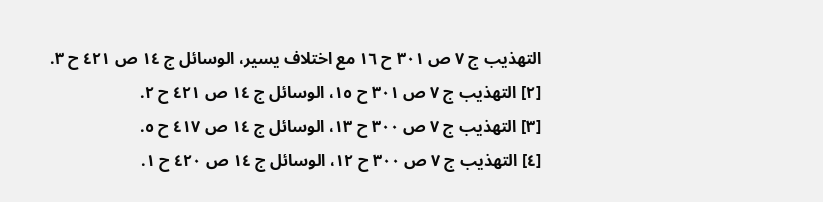التهذيب ج ٧ ص ٣٠١ ح ١٦ مع اختلاف يسير، الوسائل ج ١٤ ص ٤٢١ ح ٣.
[٢] التهذيب ج ٧ ص ٣٠١ ح ١٥، الوسائل ج ١٤ ص ٤٢١ ح ٢.
[٣] التهذيب ج ٧ ص ٣٠٠ ح ١٣، الوسائل ج ١٤ ص ٤١٧ ح ٥.
[٤] التهذيب ج ٧ ص ٣٠٠ ح ١٢، الوسائل ج ١٤ ص ٤٢٠ ح ١.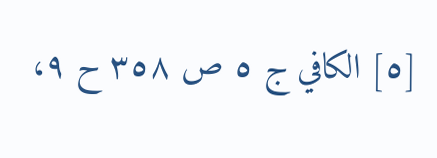[٥] الكافي ج ٥ ص ٣٥٨ ح ٩،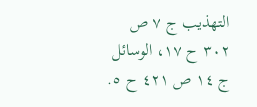التهذيب ج ٧ ص ٣٠٢ ح ١٧، الوسائل ج ١٤ ص ٤٢١ ح ٥.